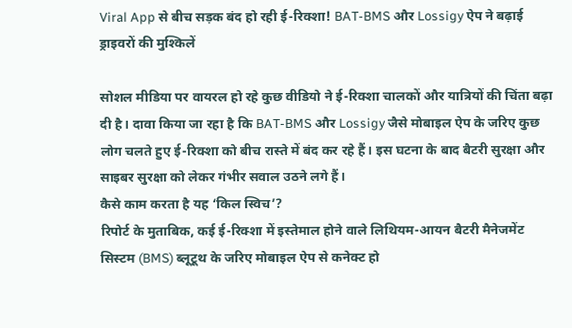Viral App से बीच सड़क बंद हो रही ई-रिक्शा! BAT-BMS और Lossigy ऐप ने बढ़ाई ड्राइवरों की मुश्किलें

सोशल मीडिया पर वायरल हो रहे कुछ वीडियो ने ई-रिक्शा चालकों और यात्रियों की चिंता बढ़ा दी है। दावा किया जा रहा है कि BAT-BMS और Lossigy जैसे मोबाइल ऐप के जरिए कुछ लोग चलते हुए ई-रिक्शा को बीच रास्ते में बंद कर रहे हैं। इस घटना के बाद बैटरी सुरक्षा और साइबर सुरक्षा को लेकर गंभीर सवाल उठने लगे हैं।
कैसे काम करता है यह ‘किल स्विच’?
रिपोर्ट के मुताबिक, कई ई-रिक्शा में इस्तेमाल होने वाले लिथियम-आयन बैटरी मैनेजमेंट सिस्टम (BMS) ब्लूटूथ के जरिए मोबाइल ऐप से कनेक्ट हो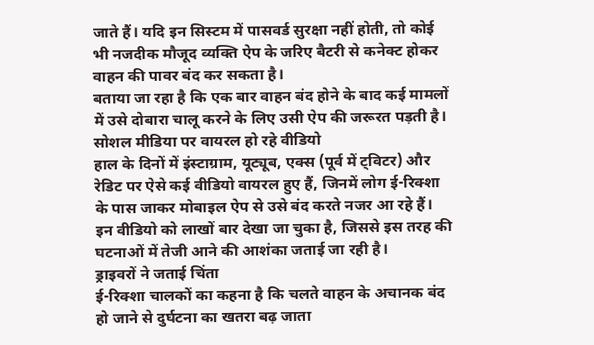जाते हैं। यदि इन सिस्टम में पासवर्ड सुरक्षा नहीं होती, तो कोई भी नजदीक मौजूद व्यक्ति ऐप के जरिए बैटरी से कनेक्ट होकर वाहन की पावर बंद कर सकता है।
बताया जा रहा है कि एक बार वाहन बंद होने के बाद कई मामलों में उसे दोबारा चालू करने के लिए उसी ऐप की जरूरत पड़ती है।
सोशल मीडिया पर वायरल हो रहे वीडियो
हाल के दिनों में इंस्टाग्राम, यूट्यूब, एक्स (पूर्व में ट्विटर) और रेडिट पर ऐसे कई वीडियो वायरल हुए हैं, जिनमें लोग ई-रिक्शा के पास जाकर मोबाइल ऐप से उसे बंद करते नजर आ रहे हैं। इन वीडियो को लाखों बार देखा जा चुका है, जिससे इस तरह की घटनाओं में तेजी आने की आशंका जताई जा रही है।
ड्राइवरों ने जताई चिंता
ई-रिक्शा चालकों का कहना है कि चलते वाहन के अचानक बंद हो जाने से दुर्घटना का खतरा बढ़ जाता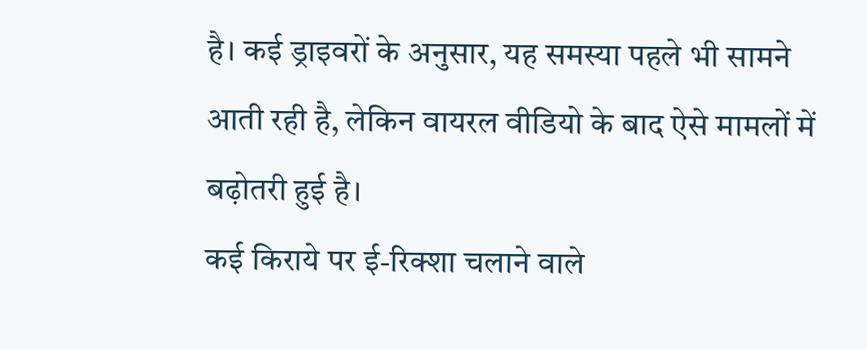है। कई ड्राइवरों के अनुसार, यह समस्या पहले भी सामने आती रही है, लेकिन वायरल वीडियो के बाद ऐसे मामलों में बढ़ोतरी हुई है।
कई किराये पर ई-रिक्शा चलाने वाले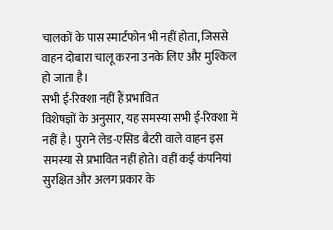चालकों के पास स्मार्टफोन भी नहीं होता, जिससे वाहन दोबारा चालू करना उनके लिए और मुश्किल हो जाता है।
सभी ई-रिक्शा नहीं हैं प्रभावित
विशेषज्ञों के अनुसार, यह समस्या सभी ई-रिक्शा में नहीं है। पुराने लेड-एसिड बैटरी वाले वाहन इस समस्या से प्रभावित नहीं होते। वहीं कई कंपनियां सुरक्षित और अलग प्रकार के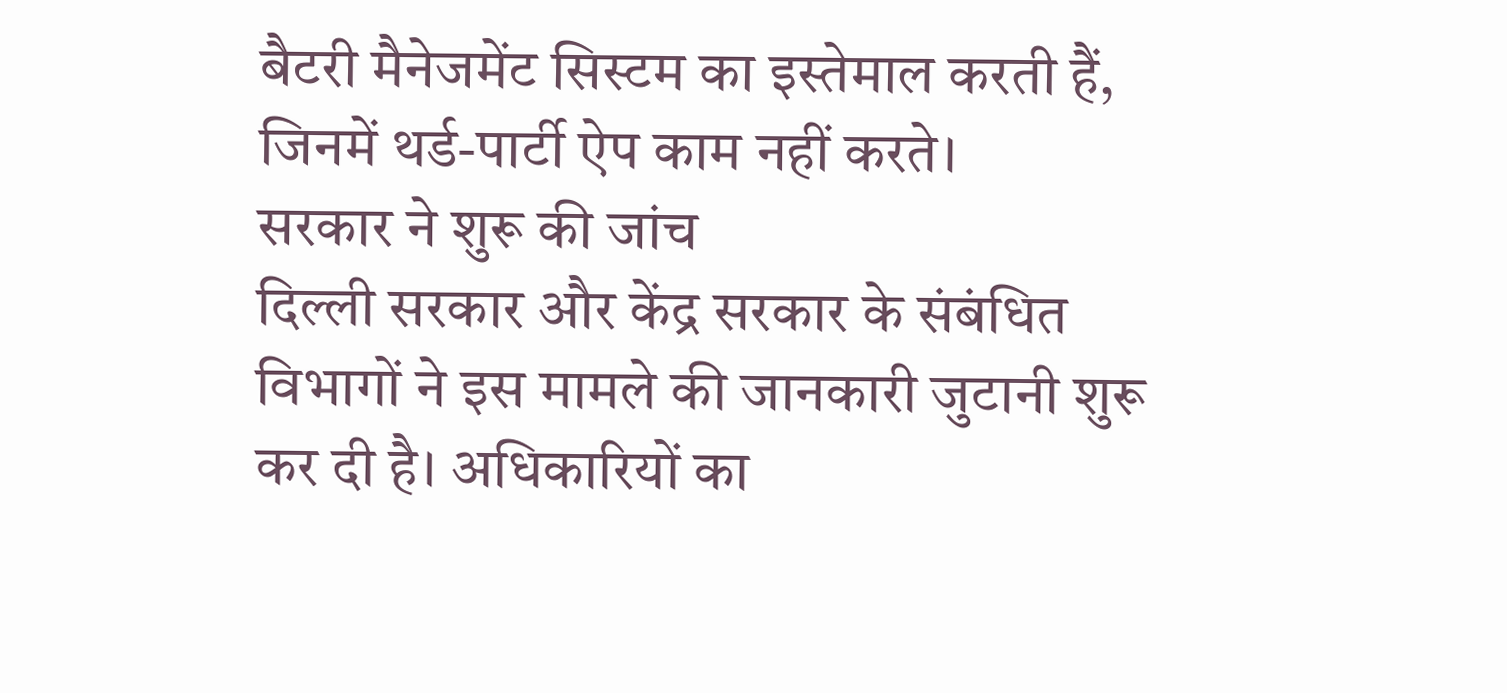बैटरी मैनेजमेंट सिस्टम का इस्तेमाल करती हैं, जिनमें थर्ड-पार्टी ऐप काम नहीं करते।
सरकार ने शुरू की जांच
दिल्ली सरकार और केंद्र सरकार के संबंधित विभागों ने इस मामले की जानकारी जुटानी शुरू कर दी है। अधिकारियों का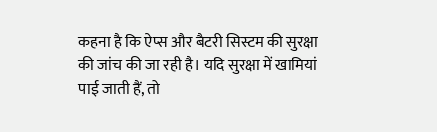कहना है कि ऐप्स और बैटरी सिस्टम की सुरक्षा की जांच की जा रही है। यदि सुरक्षा में खामियां पाई जाती हैं, तो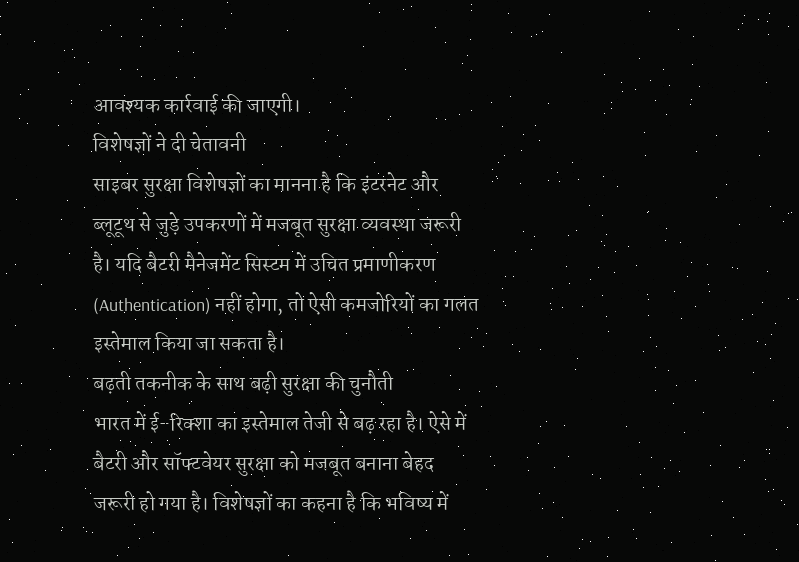आवश्यक कार्रवाई की जाएगी।
विशेषज्ञों ने दी चेतावनी
साइबर सुरक्षा विशेषज्ञों का मानना है कि इंटरनेट और ब्लूटूथ से जुड़े उपकरणों में मजबूत सुरक्षा व्यवस्था जरूरी है। यदि बैटरी मैनेजमेंट सिस्टम में उचित प्रमाणीकरण (Authentication) नहीं होगा, तो ऐसी कमजोरियों का गलत इस्तेमाल किया जा सकता है।
बढ़ती तकनीक के साथ बढ़ी सुरक्षा की चुनौती
भारत में ई-रिक्शा का इस्तेमाल तेजी से बढ़ रहा है। ऐसे में बैटरी और सॉफ्टवेयर सुरक्षा को मजबूत बनाना बेहद जरूरी हो गया है। विशेषज्ञों का कहना है कि भविष्य में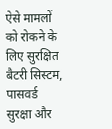ऐसे मामलों को रोकने के लिए सुरक्षित बैटरी सिस्टम, पासवर्ड सुरक्षा और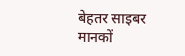बेहतर साइबर मानकों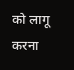को लागू करना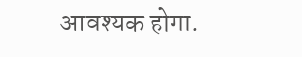आवश्यक होगा.